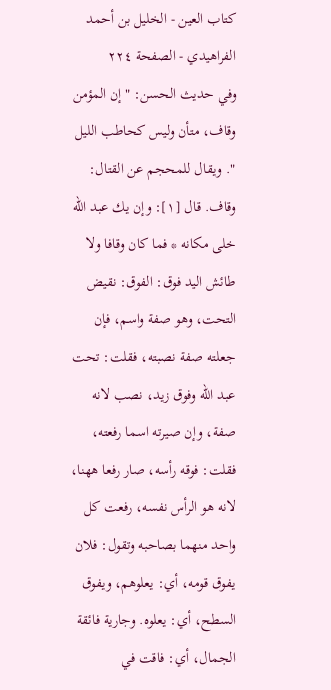كتاب العين - الخليل بن أحمد الفراهيدي - الصفحة ٢٢٤
وفي حديث الحسن: " إن المؤمن وقاف، متأن وليس كحاطب الليل ". ويقال للمحجم عن القتال: وقاف. قال [١]: وإن يك عبد الله خلى مكانه * فما كان وقافا ولا طائش اليد فوق: الفوق: نقيض التحت، وهو صفة واسم، فإن جعلته صفة نصبته، فقلت: تحت عبد الله وفوق زيد، نصب لانه صفة، وإن صيرته اسما رفعته، فقلت: فوقه رأسه، صار رفعا ههنا، لانه هو الرأس نفسه، رفعت كل واحد منهما بصاحبه وتقول: فلان يفوق قومه، أي: يعلوهم، ويفوق السطح، أي: يعلوه. وجارية فائقة الجمال، أي: فاقت في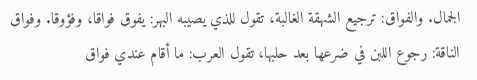الجمال. والفواق: ترجيع الشهقة الغالبة، تقول للذي يصيبه البهر: يفوق فواقا، وفؤوقا. وفواق الناقة: رجوع اللبن في ضرعها بعد حلبها، تقول العرب: ما أقام عندي فواق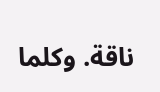ناقة. وكلما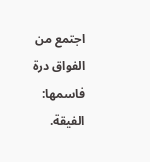اجتمع من الفواق درة فاسمها: الفيقة.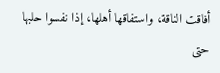أفاقت الناقة، واستفاقها أهلها، إذا نفسوا حلبها حتى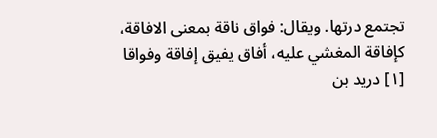تجتمع درتها. ويقال: فواق ناقة بمعنى الافاقة، كإفاقة المغشي عليه، أفاق يفيق إفاقة وفواقا
[١] دريد بن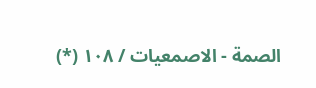الصمة - الاصمعيات / ١٠٨ (*)